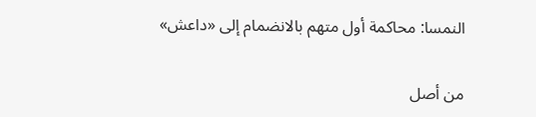النمسا: محاكمة أول متهم بالانضمام إلى «داعش»

من أصل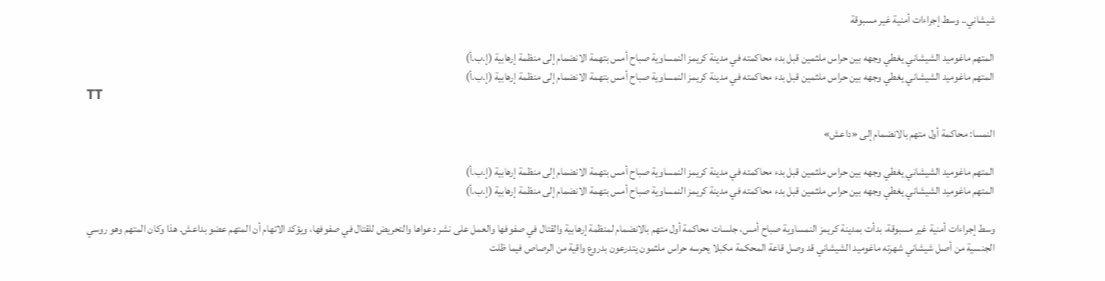شيشاني.. وسط إجراءات أمنية غير مسبوقة

المتهم ماغوميد الشيشاني يغطي وجهه بين حراس ملثمين قبل بدء محاكمته في مدينة كريمز النمساوية صباح أمس بتهمة الانضمام إلى منظمة إرهابية (إ.ب.أ)
المتهم ماغوميد الشيشاني يغطي وجهه بين حراس ملثمين قبل بدء محاكمته في مدينة كريمز النمساوية صباح أمس بتهمة الانضمام إلى منظمة إرهابية (إ.ب.أ)
TT

النمسا: محاكمة أول متهم بالانضمام إلى «داعش»

المتهم ماغوميد الشيشاني يغطي وجهه بين حراس ملثمين قبل بدء محاكمته في مدينة كريمز النمساوية صباح أمس بتهمة الانضمام إلى منظمة إرهابية (إ.ب.أ)
المتهم ماغوميد الشيشاني يغطي وجهه بين حراس ملثمين قبل بدء محاكمته في مدينة كريمز النمساوية صباح أمس بتهمة الانضمام إلى منظمة إرهابية (إ.ب.أ)

وسط إجراءات أمنية غير مسبوقة، بدأت بمدينة كريمز النمساوية صباح أمس، جلسات محاكمة أول متهم بالانضمام لمنظمة إرهابية والقتال في صفوفها والعمل على نشر دعواها والتحريض للقتال في صفوفها، ويؤكد الاتهام أن المتهم عضو بداعش. هذا وكان المتهم وهو روسي الجنسية من أصل شيشاني شهرته ماغوميد الشيشاني قد وصل قاعة المحكمة مكبلا يحرسه حراس ملثمون يتدرعون بدروع واقية من الرصاص فيما ظلت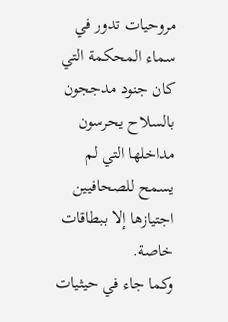مروحيات تدور في سماء المحكمة التي كان جنود مدججون بالسلاح يحرسون مداخلها التي لم يسمح للصحافيين اجتيازها إلا ببطاقات خاصة.
وكما جاء في حيثيات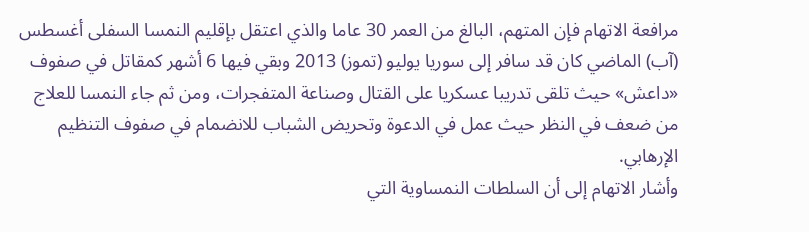مرافعة الاتهام فإن المتهم، البالغ من العمر 30 عاما والذي اعتقل بإقليم النمسا السفلى أغسطس (آب) الماضي كان قد سافر إلى سوريا يوليو (تموز) 2013 وبقي فيها 6 أشهر كمقاتل في صفوف «داعش» حيث تلقى تدريبا عسكريا على القتال وصناعة المتفجرات، ومن ثم جاء النمسا للعلاج من ضعف في النظر حيث عمل في الدعوة وتحريض الشباب للانضمام في صفوف التنظيم الإرهابي.
وأشار الاتهام إلى أن السلطات النمساوية التي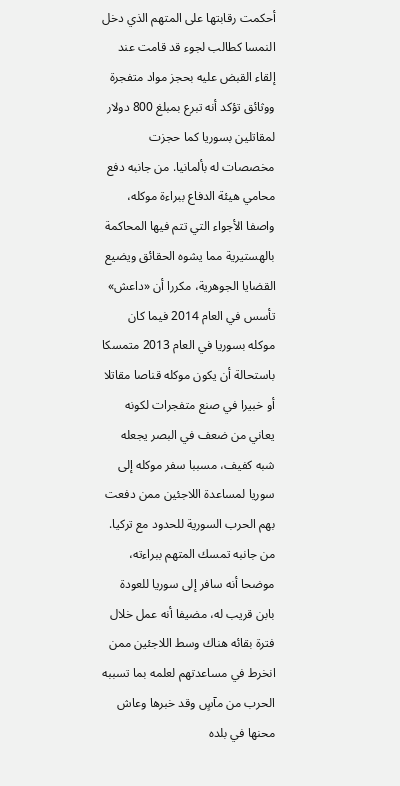أحكمت رقابتها على المتهم الذي دخل النمسا كطالب لجوء قد قامت عند إلقاء القبض عليه بحجز مواد متفجرة ووثائق تؤكد أنه تبرع بمبلغ 800 دولار لمقاتلين بسوريا كما حجزت مخصصات له بألمانيا. من جانبه دفع محامي هيئة الدفاع ببراءة موكله، واصفا الأجواء التي تتم فيها المحاكمة بالهستيرية مما يشوه الحقائق ويضيع القضايا الجوهرية، مكررا أن «داعش» تأسس في العام 2014 فيما كان موكله بسوريا في العام 2013 متمسكا باستحالة أن يكون موكله قناصا مقاتلا أو خبيرا في صنع متفجرات لكونه يعاني من ضعف في البصر يجعله شبه كفيف، مسببا سفر موكله إلى سوريا لمساعدة اللاجئين ممن دفعت بهم الحرب السورية للحدود مع تركيا.
من جانبه تمسك المتهم ببراءته، موضحا أنه سافر إلى سوريا للعودة بابن قريب له، مضيفا أنه عمل خلال فترة بقائه هناك وسط اللاجئين ممن انخرط في مساعدتهم لعلمه بما تسببه الحرب من مآسٍ وقد خبرها وعاش محنها في بلده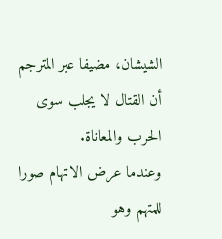الشيشان، مضيفا عبر المترجم أن القتال لا يجلب سوى الحرب والمعاناة.
وعندما عرض الاتهام صورا للمتهم وهو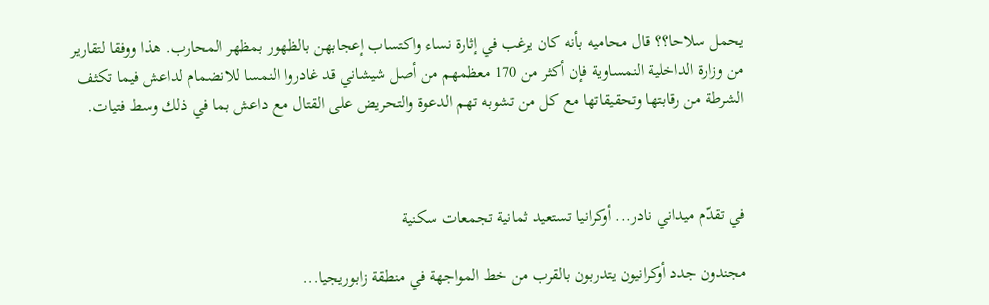يحمل سلاحا؟؟ قال محاميه بأنه كان يرغب في إثارة نساء واكتساب إعجابهن بالظهور بمظهر المحارب. هذا ووفقا لتقارير من وزارة الداخلية النمساوية فإن أكثر من 170 معظمهم من أصل شيشاني قد غادروا النمسا للانضمام لداعش فيما تكثف الشرطة من رقابتها وتحقيقاتها مع كل من تشوبه تهم الدعوة والتحريض على القتال مع داعش بما في ذلك وسط فتيات.



في تقدّم ميداني نادر... أوكرانيا تستعيد ثمانية تجمعات سكنية

مجندون جدد أوكرانيون يتدربون بالقرب من خط المواجهة في منطقة زابوريجيا...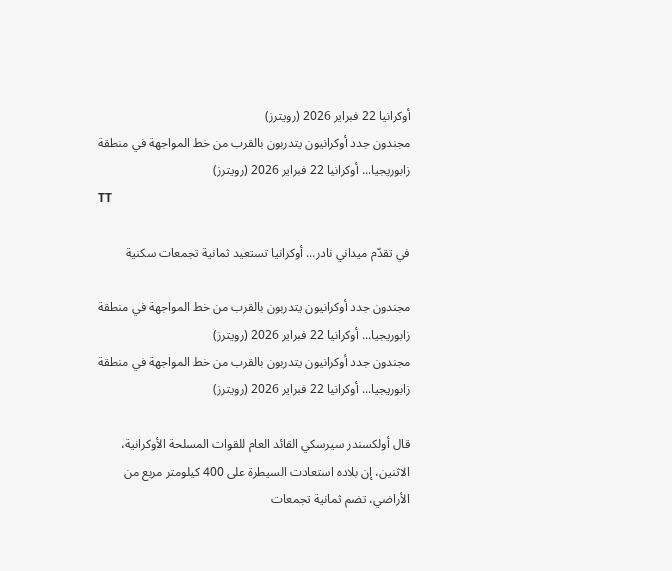أوكرانيا 22 فبراير 2026 (رويترز)
مجندون جدد أوكرانيون يتدربون بالقرب من خط المواجهة في منطقة زابوريجيا... أوكرانيا 22 فبراير 2026 (رويترز)
TT

في تقدّم ميداني نادر... أوكرانيا تستعيد ثمانية تجمعات سكنية

مجندون جدد أوكرانيون يتدربون بالقرب من خط المواجهة في منطقة زابوريجيا... أوكرانيا 22 فبراير 2026 (رويترز)
مجندون جدد أوكرانيون يتدربون بالقرب من خط المواجهة في منطقة زابوريجيا... أوكرانيا 22 فبراير 2026 (رويترز)

قال أولكسندر سيرسكي القائد العام للقوات المسلحة الأوكرانية، الاثنين، إن بلاده استعادت السيطرة على 400 كيلومتر مربع من الأراضي، تضم ثمانية تجمعات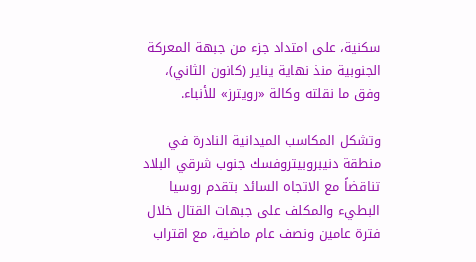سكنية، على امتداد جزء من جبهة المعركة الجنوبية منذ نهاية يناير (كانون الثاني)، وفق ما نقلته وكالة «رويترز» للأنباء.

وتشكل المكاسب الميدانية النادرة في منطقة دنيبروبيتروفسك جنوب شرقي البلاد تناقضاً مع الاتجاه السائد بتقدم روسيا البطيء والمكلف على جبهات القتال خلال فترة عامين ونصف عام ماضية، مع اقتراب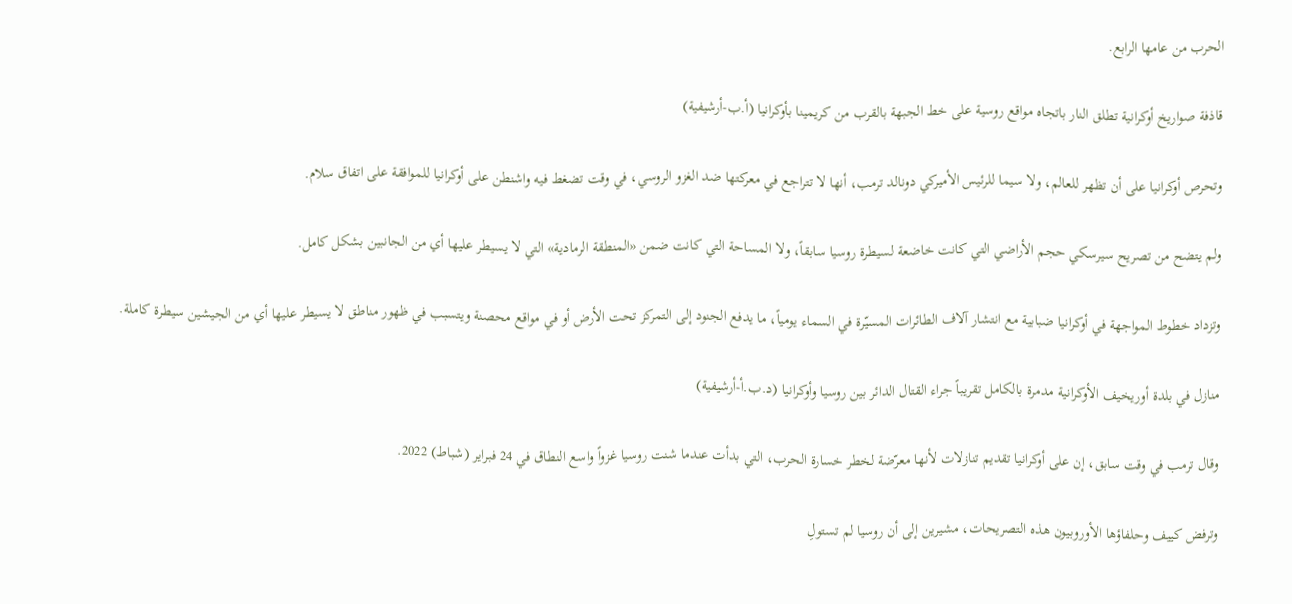الحرب من عامها الرابع.

قاذفة صواريخ أوكرانية تطلق النار باتجاه مواقع روسية على خط الجبهة بالقرب من كريمينا بأوكرانيا (أ.ب-أرشيفية)

وتحرص ‌أوكرانيا على ‌أن تظهر للعالم، ولا سيما ‌للرئيس الأميركي دونالد ترمب، أنها لا تتراجع في معركتها ضد الغزو الروسي، في وقت تضغط فيه واشنطن على أوكرانيا للموافقة على اتفاق سلام.

ولم يتضح من تصريح سيرسكي حجم الأراضي التي كانت خاضعة لسيطرة روسيا سابقاً، ولا المساحة التي كانت ضمن «المنطقة الرمادية» التي لا يسيطر عليها أي من الجانبين بشكل كامل.

وتزداد خطوط المواجهة في أوكرانيا ضبابية ‌مع انتشار آلاف الطائرات المسيّرة في السماء يومياً، ما ‌يدفع الجنود إلى التمركز تحت الأرض أو في مواقع محصنة ويتسبب في ظهور مناطق لا يسيطر عليها أي من الجيشين سيطرة كاملة.

منازل في بلدة أوريخيف الأوكرانية مدمرة بالكامل تقريباً جراء القتال الدائر بين روسيا وأوكرانيا (د.ب.أ-أرشيفية)

وقال ترمب في وقت سابق، إن ‌على أوكرانيا تقديم تنازلات لأنها معرّضة لخطر خسارة الحرب، التي بدأت عندما شنت روسيا غزواً واسع النطاق في 24 فبراير (شباط) 2022.

وترفض كييف وحلفاؤها الأوروبيون هذه التصريحات، مشيرين إلى أن روسيا لم تستولِ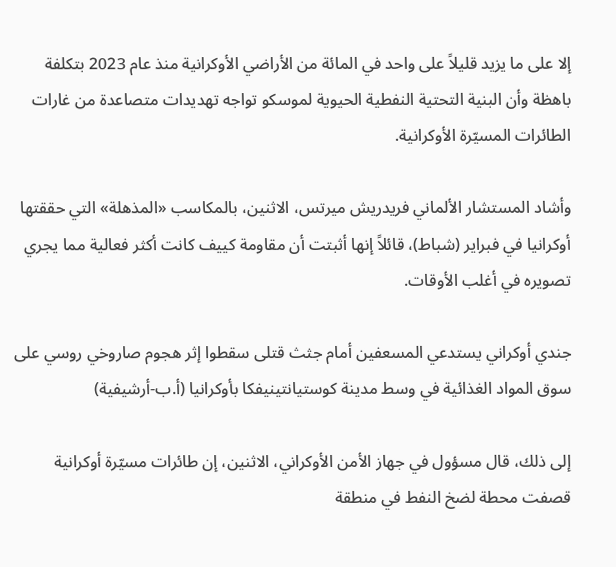إلا على ما يزيد قليلاً على واحد في المائة من الأراضي الأوكرانية منذ عام 2023 بتكلفة باهظة وأن البنية التحتية النفطية الحيوية لموسكو تواجه تهديدات متصاعدة من غارات الطائرات المسيّرة الأوكرانية.

وأشاد المستشار الألماني فريدريش ميرتس، الاثنين، بالمكاسب «المذهلة» التي حققتها أوكرانيا في فبراير (شباط)، قائلاً إنها أثبتت أن مقاومة كييف كانت أكثر فعالية مما يجري تصويره في أغلب الأوقات.

جندي أوكراني يستدعي المسعفين أمام جثث قتلى سقطوا إثر هجوم صاروخي روسي على سوق المواد الغذائية في وسط مدينة كوستيانتينيفكا بأوكرانيا (أ.ب-أرشيفية)

إلى ذلك، قال مسؤول في جهاز الأمن الأوكراني، الاثنين، إن طائرات مسيّرة أوكرانية قصفت محطة لضخ النفط في منطقة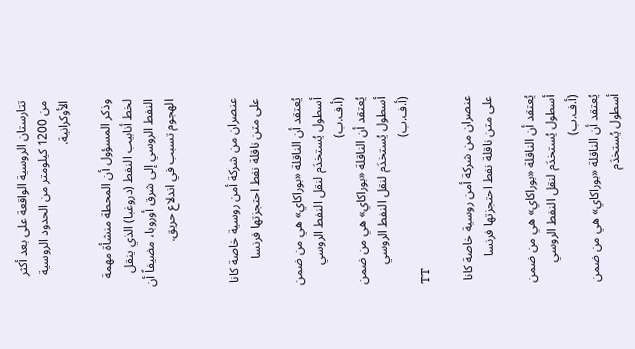تتارستان الروسية الواقعة على بعد أكثر من 1200 كيلومتر من الحدود الروسية الأوكرانية.

وذكر المسؤول أن المحطة منشأة مهمة لخط أنابيب النفط (دروغبا) الذي ينقل النفط الروسي إلى شرق أوروبا، مضيفاً أن الهجوم تسبب في اندلاع حريق.


عنصران من شركة أمن روسية خاصة كانا على متن ناقلة نفط احتجزتها فرنسا

يُعتقد أن الناقلة «بوراكاي» هي من ضمن أسطول يُستخدَم لنقل النفط الروسي (أ.ف.ب)
يُعتقد أن الناقلة «بوراكاي» هي من ضمن أسطول يُستخدَم لنقل النفط الروسي (أ.ف.ب)
TT

عنصران من شركة أمن روسية خاصة كانا على متن ناقلة نفط احتجزتها فرنسا

يُعتقد أن الناقلة «بوراكاي» هي من ضمن أسطول يُستخدَم لنقل النفط الروسي (أ.ف.ب)
يُعتقد أن الناقلة «بوراكاي» هي من ضمن أسطول يُستخدَم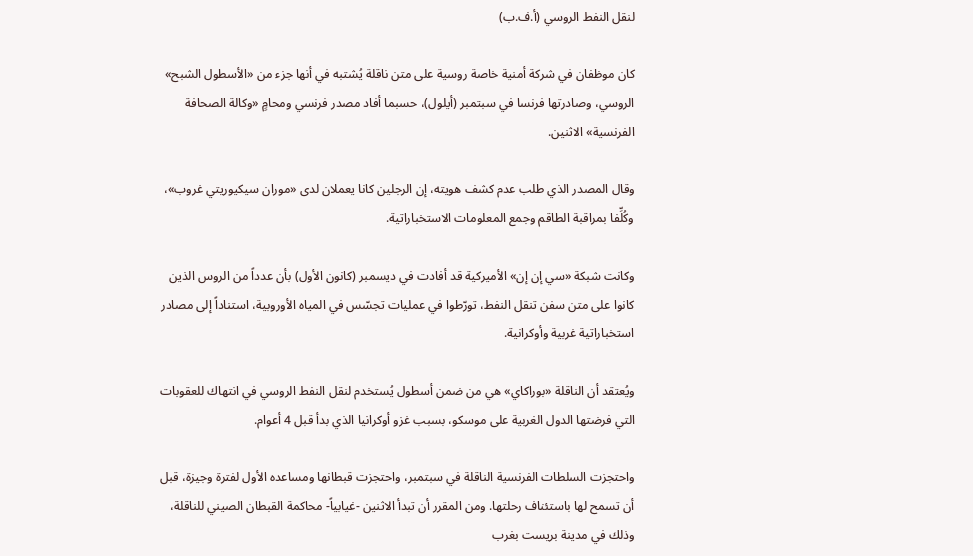لنقل النفط الروسي (أ.ف.ب)

كان موظفان في شركة أمنية خاصة روسية على متن ناقلة يُشتبه في أنها جزء من «الأسطول الشبح» الروسي، وصادرتها فرنسا في سبتمبر (أيلول)، حسبما أفاد مصدر فرنسي ومحامٍ «وكالة الصحافة الفرنسية» الاثنين.

وقال المصدر الذي طلب عدم كشف هويته، إن الرجلين كانا يعملان لدى «موران سيكيوريتي غروب»، وكُلِّفا بمراقبة الطاقم وجمع المعلومات الاستخباراتية.

وكانت شبكة «سي إن إن» الأميركية قد أفادت في ديسمبر (كانون الأول) بأن عدداً من الروس الذين كانوا على متن سفن تنقل النفط، تورّطوا في عمليات تجسّس في المياه الأوروبية، استناداً إلى مصادر استخباراتية غربية وأوكرانية.

ويُعتقد أن الناقلة «بوراكاي» هي من ضمن أسطول يُستخدم لنقل النفط الروسي في انتهاك للعقوبات التي فرضتها الدول الغربية على موسكو، بسبب غزو أوكرانيا الذي بدأ قبل 4 أعوام.

واحتجزت السلطات الفرنسية الناقلة في سبتمبر، واحتجزت قبطانها ومساعده الأول لفترة وجيزة، قبل أن تسمح لها باستئناف رحلتها. ومن المقرر أن تبدأ الاثنين -غيابياً- محاكمة القبطان الصيني للناقلة، وذلك في مدينة بريست بغرب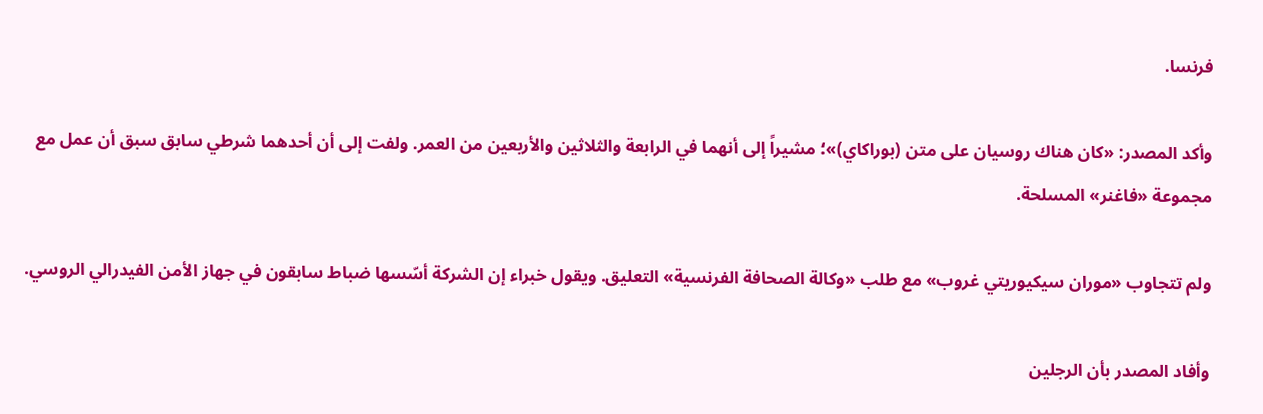فرنسا.

وأكد المصدر: «كان هناك روسيان على متن (بوراكاي)»؛ مشيراً إلى أنهما في الرابعة والثلاثين والأربعين من العمر. ولفت إلى أن أحدهما شرطي سابق سبق أن عمل مع مجموعة «فاغنر» المسلحة.

ولم تتجاوب «موران سيكيوريتي غروب» مع طلب «وكالة الصحافة الفرنسية» التعليق. ويقول خبراء إن الشركة أسّسها ضباط سابقون في جهاز الأمن الفيدرالي الروسي.

وأفاد المصدر بأن الرجلين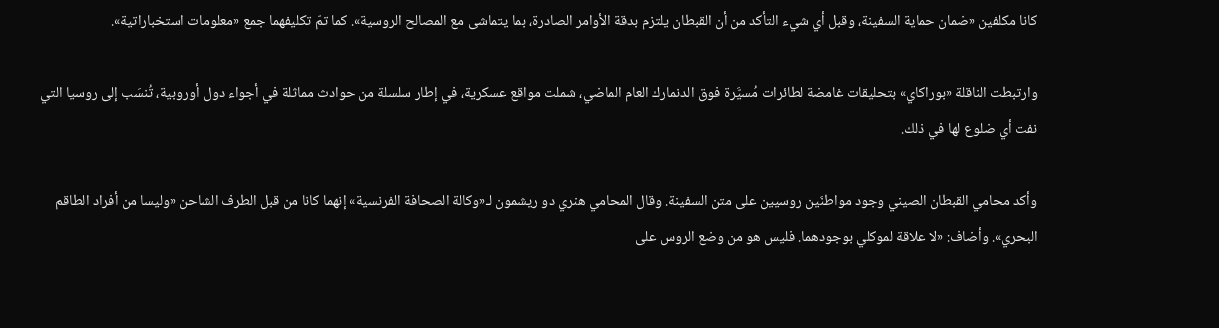كانا مكلفين «ضمان حماية السفينة، وقبل أي شيء التأكد من أن القبطان يلتزم بدقة الأوامر الصادرة، بما يتماشى مع المصالح الروسية». كما تمّ تكليفهما جمع «معلومات استخباراتية».

وارتبطت الناقلة «بوراكاي» بتحليقات غامضة لطائرات مُسيَّرة فوق الدنمارك العام الماضي، شملت مواقع عسكرية، في إطار سلسلة من حوادث مماثلة في أجواء دول أوروبية، تُنسَب إلى روسيا التي نفت أي ضلوع لها في ذلك.

وأكد محامي القبطان الصيني وجود مواطنَين روسيين على متن السفينة. وقال المحامي هنري دو ريشمون لـ«وكالة الصحافة الفرنسية» إنهما كانا من قبل الطرف الشاحن «وليسا من أفراد الطاقم البحري». وأضاف: «لا علاقة لموكلي بوجودهما. فليس هو من وضع الروس على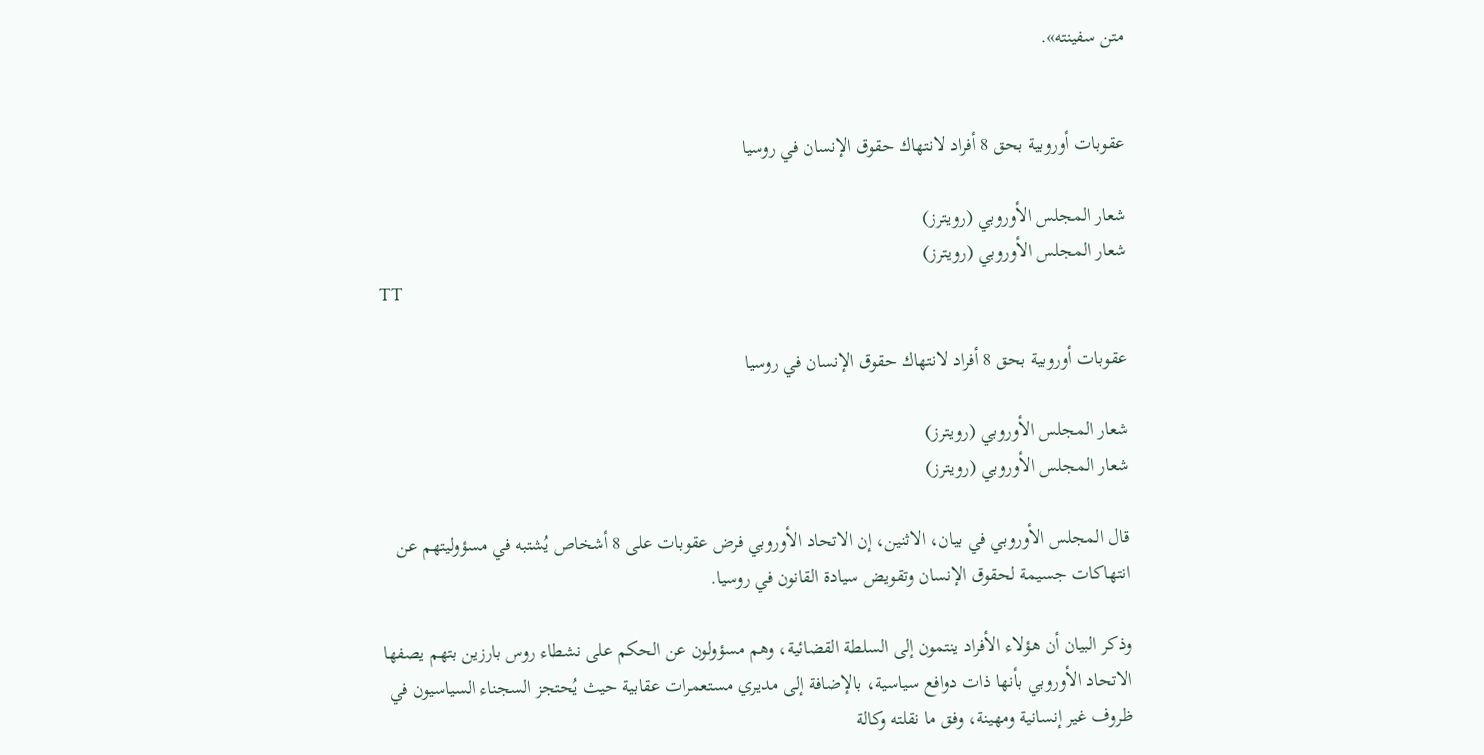متن سفينته».


عقوبات أوروبية بحق 8 أفراد لانتهاك حقوق الإنسان في روسيا

شعار المجلس الأوروبي (رويترز)
شعار المجلس الأوروبي (رويترز)
TT

عقوبات أوروبية بحق 8 أفراد لانتهاك حقوق الإنسان في روسيا

شعار المجلس الأوروبي (رويترز)
شعار المجلس الأوروبي (رويترز)

قال المجلس الأوروبي في بيان، الاثنين، إن الاتحاد الأوروبي فرض عقوبات على 8 أشخاص يُشتبه في مسؤوليتهم عن انتهاكات جسيمة لحقوق الإنسان وتقويض سيادة القانون في روسيا.

وذكر البيان أن هؤلاء الأفراد ينتمون إلى السلطة القضائية، وهم مسؤولون عن الحكم على نشطاء روس بارزين بتهم يصفها الاتحاد الأوروبي بأنها ذات دوافع سياسية، بالإضافة إلى مديري مستعمرات عقابية حيث يُحتجز السجناء السياسيون في ظروف غير إنسانية ومهينة، وفق ما نقلته وكالة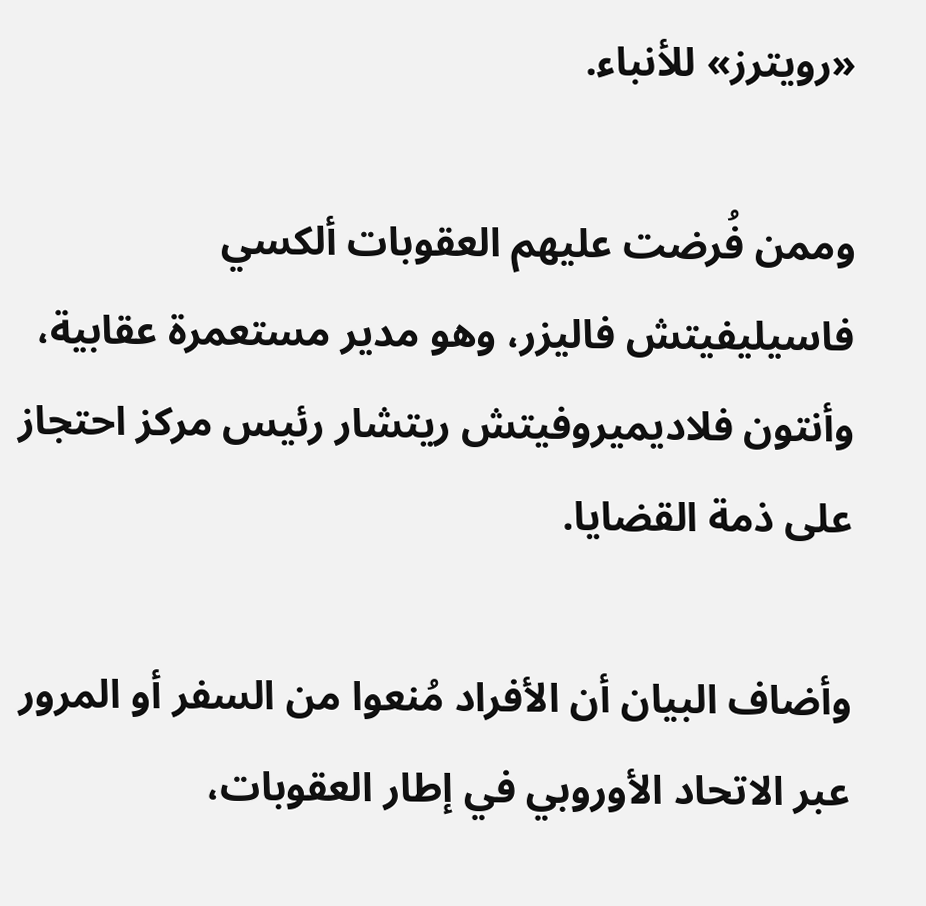«رويترز» للأنباء.

وممن فُرضت عليهم العقوبات ألكسي فاسيليفيتش فاليزر، وهو مدير مستعمرة عقابية، وأنتون فلاديميروفيتش ريتشار رئيس مركز احتجاز على ذمة القضايا.

وأضاف البيان أن الأفراد مُنعوا من السفر أو المرور عبر الاتحاد الأوروبي في إطار العقوبات،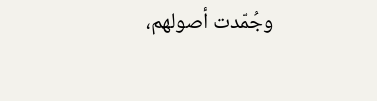وجُمّدت أصولهم،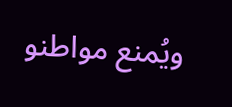ويُمنع مواطنو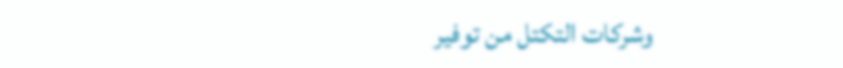وشركات التكتل من توفير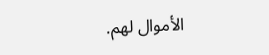الأموال لهم.